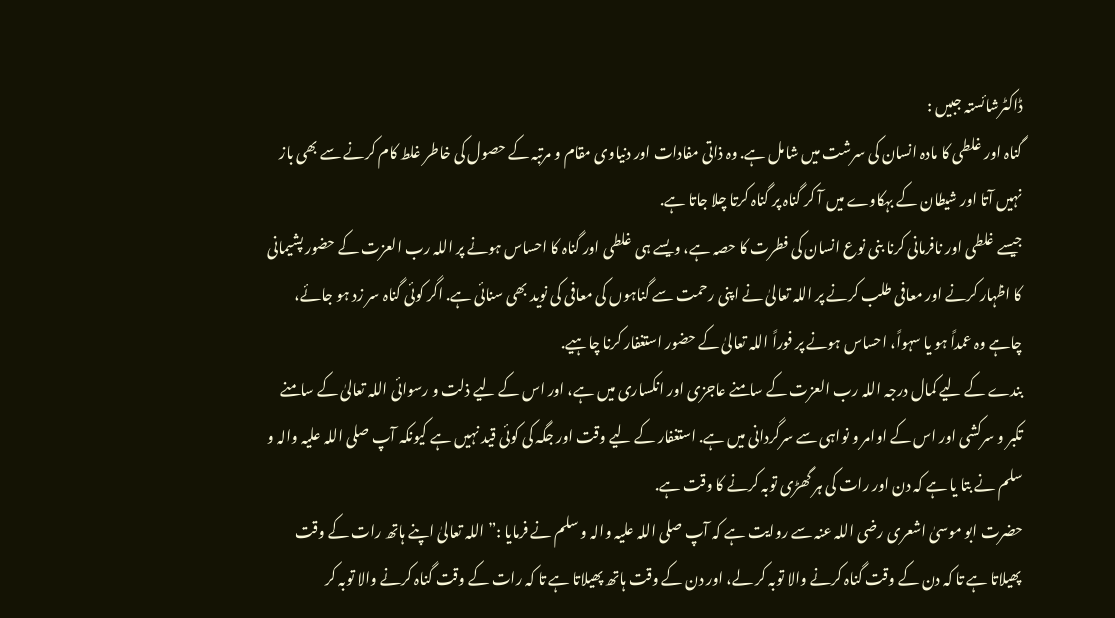ڈاکٹرشائستہ جبیں :
گناہ اور غلطی کا مادہ انسان کی سرشت میں شامل ہے. وہ ذاتی مفادات اور دنیاوی مقام و مرتبہ کے حصول کی خاطر غلط کام کرنے سے بھی باز نہیں آتا اور شیطان کے بہکاوے میں آ کر گناہ پر گناہ کرتا چلا جاتا ہے.
جیسے غلطی اور نافرمانی کرنا بنی نوع انسان کی فطرت کا حصہ ہے، ویسے ہی غلطی اور گناہ کا احساس ہونے پر اللہ رب العزت کے حضور پشیمانی کا اظہار کرنے اور معافی طلب کرنے پر اللہ تعالیٰ نے اپنی رحمت سے گناہوں کی معافی کی نوید بھی سنائی ہے. اگر کوئی گناہ سر زد ہو جائے، چاہے وہ عمداً ہو یا سہواً، احساس ہونے پر فوراً اللہ تعالیٰ کے حضور استغفار کرنا چاہیے.
بندے کے لیے کمال درجہ اللہ رب العزت کے سامنے عاجزی اور انکساری میں ہے، اور اس کے لیے ذلت و رسوائی اللہ تعالیٰ کے سامنے تکبر و سرکشی اور اس کے اوامر و نواہی سے سرگردانی میں ہے. استغفار کے لیے وقت اور جگہ کی کوئی قید نہیں ہے کیونکہ آپ صلی اللہ علیہ والہ و سلم نے بتا یا ہے کہ دن اور رات کی ہر گھڑی توبہ کرنے کا وقت ہے.
حضرت ابو موسیٰ اشعری رضی اللہ عنہ سے روایت ہے کہ آپ صلی اللہ علیہ والہ و سلم نے فرمایا :” اللہ تعالیٰ اپنے ہاتھ رات کے وقت پھیلاتا ہے تا کہ دن کے وقت گناہ کرنے والا توبہ کر لے، اور دن کے وقت ہاتھ پھیلاتا ہے تا کہ رات کے وقت گناہ کرنے والا توبہ کر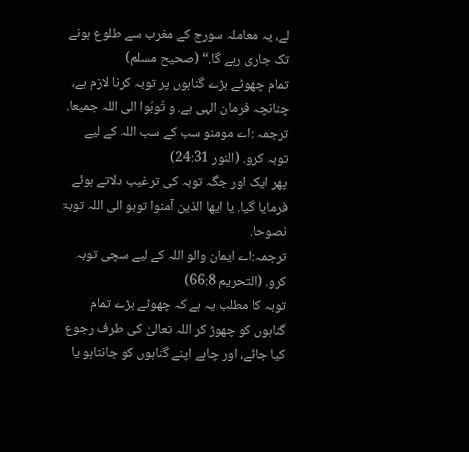لے، یہ معاملہ سورج کے مغرب سے طلوع ہونے تک جاری رہے گا.“ (صحیح مسلم)
تمام چھوٹے بڑے گناہوں پر توبہ کرنا لازم ہے، چنانچہ فرمان الہی ہے. و تُوبُوا الی اللہ جمیعا.
ترجمہ :اے مومنو سب کے سب اللہ کے لیے توبہ کرو. (النور 24:31)
پھر ایک اور جگہ توبہ کی ترغیب دلاتے ہوئے فرمایا گیا. یا ایھا الذین آمنوا توبو الی اللہ توبۃ نصوحا.
ترجمہ:اے ایمان والو اللہ کے لیے سچی توبہ کرو. (التحریم 66:8)
توبہ کا مطلب یہ ہے کہ چھوٹے بڑے تمام گناہوں کو چھوڑ کر اللہ تعالیٰ کی طرف رجوع کیا جائے، اور چاہے اپنے گناہوں کو جانتاہو یا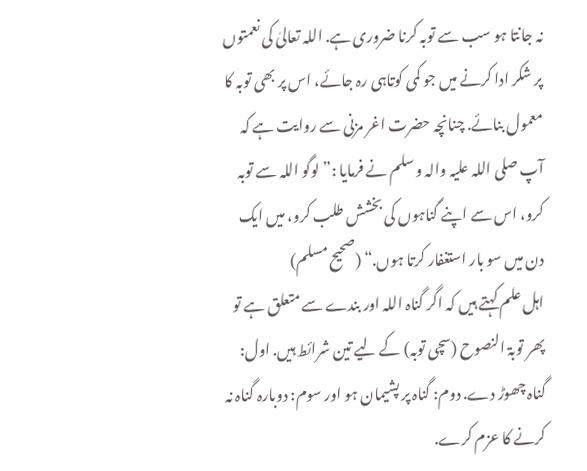نہ جانتا ہو سب سے توبہ کرنا ضروری ہے. اللہ تعالیٰ کی نعمتوں پر شکر ادا کرنے میں جو کمی کوتاہی رہ جائے، اس پر بھی توبہ کا معمول بنائے. چنانچہ حضرت اغر مزنی سے روایت ہے کہ آپ صلی اللہ علیہ والہ و سلم نے فرمایا :” لوگو اللہ سے توبہ کرو، اس سے اپنے گناہوں کی بخشش طلب کرو، میں ایک دن میں سو بار استغفار کرتا ہوں.“ (صحیح مسلم)
اہل علم کہتے ہیں کہ اگر گناہ اللہ اور بندے سے متعلق ہے تو پھر توبۃ النصوح (سچی توبہ) کے لیے تین شرائط ہیں. اول: گناہ چھوڑ دے. دوم: گناہ پر پشیمان ہو اور سوم: دوبارہ گناہ نہ کرنے کا عزم کرے.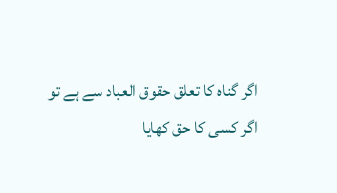اگر گناہ کا تعلق حقوق العباد سے ہے تو اگر کسی کا حق کھایا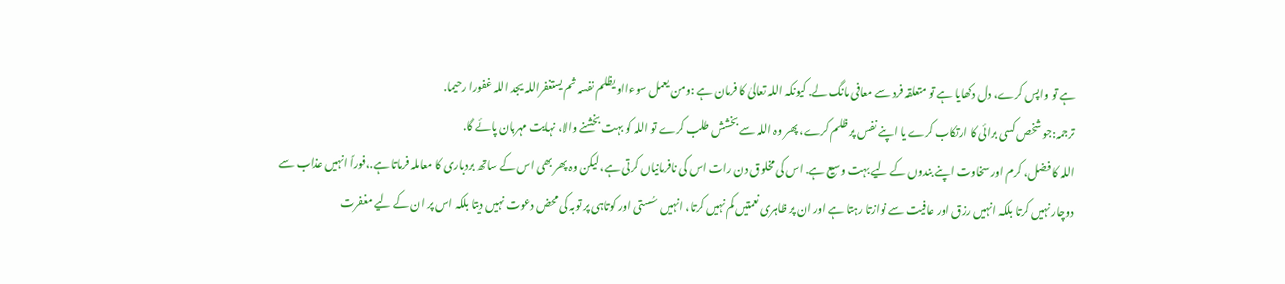ہے تو واپس کرے، دل دکھایا ہے تو متعلقہ فرد سے معافی مانگ لے. کیونکہ اللہ تعالیٰ کا فرمان ہے :ومن یعمل سوءااو یظلم نفسہ ثم یستغفراللہ یجد اللہ غفورا رحیما.
ترجمہ:جو شخص کسی برائی کا ارتکاب کرے یا اپنے نفس پر ظلم کرے، پھر وہ اللہ سے بخشش طلب کرے تو اللہ کو بہت بخشنے والا، نہایت مہربان پائے گا.
اللہ کا فضل، کرم اور سخاوت اپنے بندوں کے لیے بہت وسیع ہے. اس کی مخلوق دن رات اس کی نافرمانیاں کرتی ہے، لیکن وہ پھر بھی اس کے ساتھ بردباری کا معاملہ فرماتا ہے.،فوراً انہیں عذاب سے دوچار نہیں کرتا بلکہ انہیں رزق اور عافیت سے نوازتا رہتا ہے اور ان پر ظاہری نعمتیں کم نہیں کرتا، انہیں سُستی اور کوتاہی پر توبہ کی محض دعوت نہیں دیتا بلکہ اس پر ان کے لیے مغفرت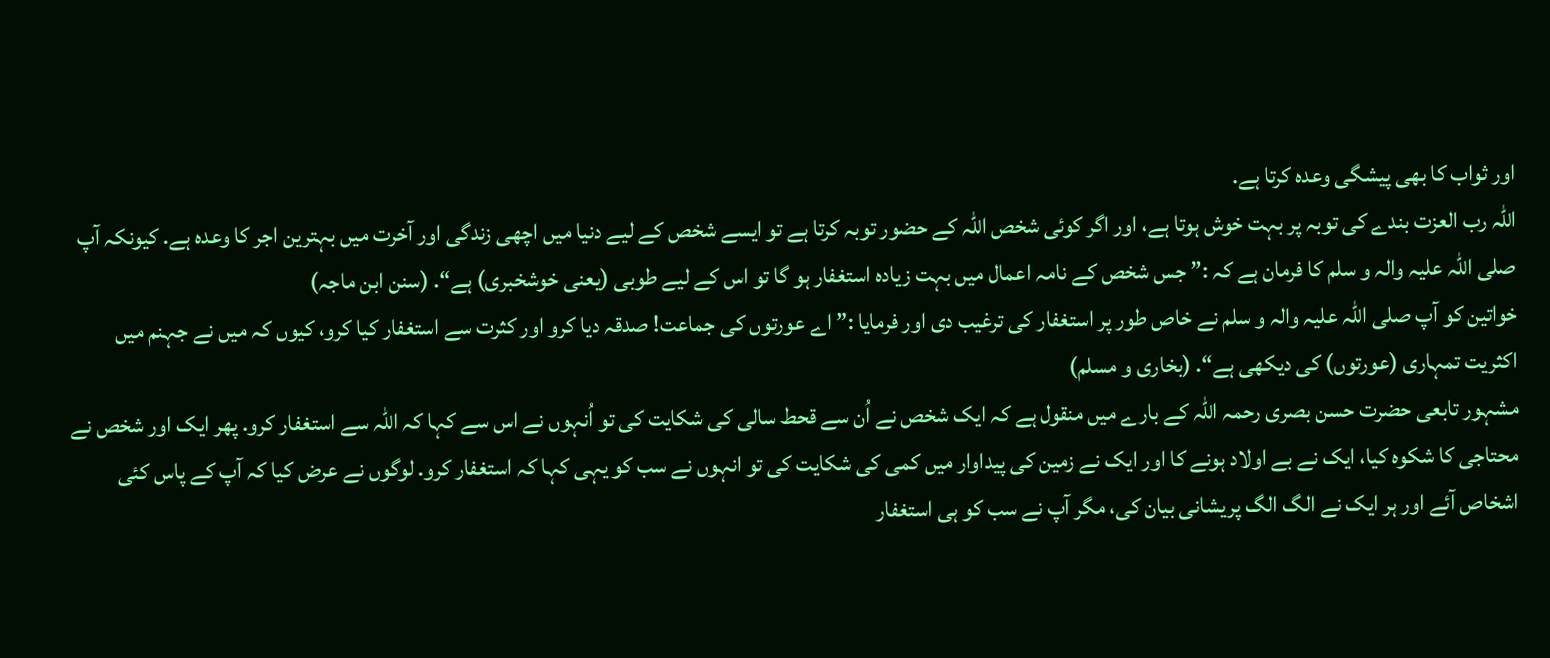اور ثواب کا بھی پیشگی وعدہ کرتا ہے.
اللہ رب العزت بندے کی توبہ پر بہت خوش ہوتا ہے، اور اگر کوئی شخص اللہ کے حضور توبہ کرتا ہے تو ایسے شخص کے لیے دنیا میں اچھی زندگی اور آخرت میں بہترین اجر کا وعدہ ہے. کیونکہ آپ صلی اللہ علیہ والہ و سلم کا فرمان ہے کہ :” جس شخص کے نامہ اعمال میں بہت زیادہ استغفار ہو گا تو اس کے لیے طوبی (یعنی خوشخبری) ہے“. (سنن ابن ماجہ)
خواتین کو آپ صلی اللہ علیہ والہ و سلم نے خاص طور پر استغفار کی ترغیب دی اور فرمایا :” اے عورتوں کی جماعت! صدقہ دیا کرو اور کثرت سے استغفار کیا کرو، کیوں کہ میں نے جہنم میں اکثریت تمہاری (عورتوں) کی دیکھی ہے“. (بخاری و مسلم)
مشہور تابعی حضرت حسن بصری رحمہ اللہ کے بارے میں منقول ہے کہ ایک شخص نے اُن سے قحط سالی کی شکایت کی تو اُنہوں نے اس سے کہا کہ اللہ سے استغفار کرو. پھر ایک اور شخص نے محتاجی کا شکوہ کیا، ایک نے بے اولاد ہونے کا اور ایک نے زمین کی پیداوار میں کمی کی شکایت کی تو انہوں نے سب کو یہی کہا کہ استغفار کرو. لوگوں نے عرض کیا کہ آپ کے پاس کئی اشخاص آئے اور ہر ایک نے الگ الگ پریشانی بیان کی، مگر آپ نے سب کو ہی استغفار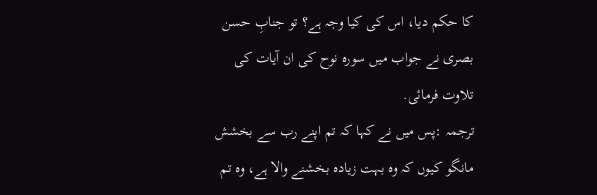کا حکم دیا، اس کی کیا وجہ ہے؟ تو جنابِ حسن بصری نے جواب میں سورہ نوح کی ان آیات کی تلاوت فرمائی.
ترجمہ :پس میں نے کہا کہ تم اپنے رب سے بخشش مانگو کیوں کہ وہ بہت زیادہ بخشنے والا ہے، وہ تم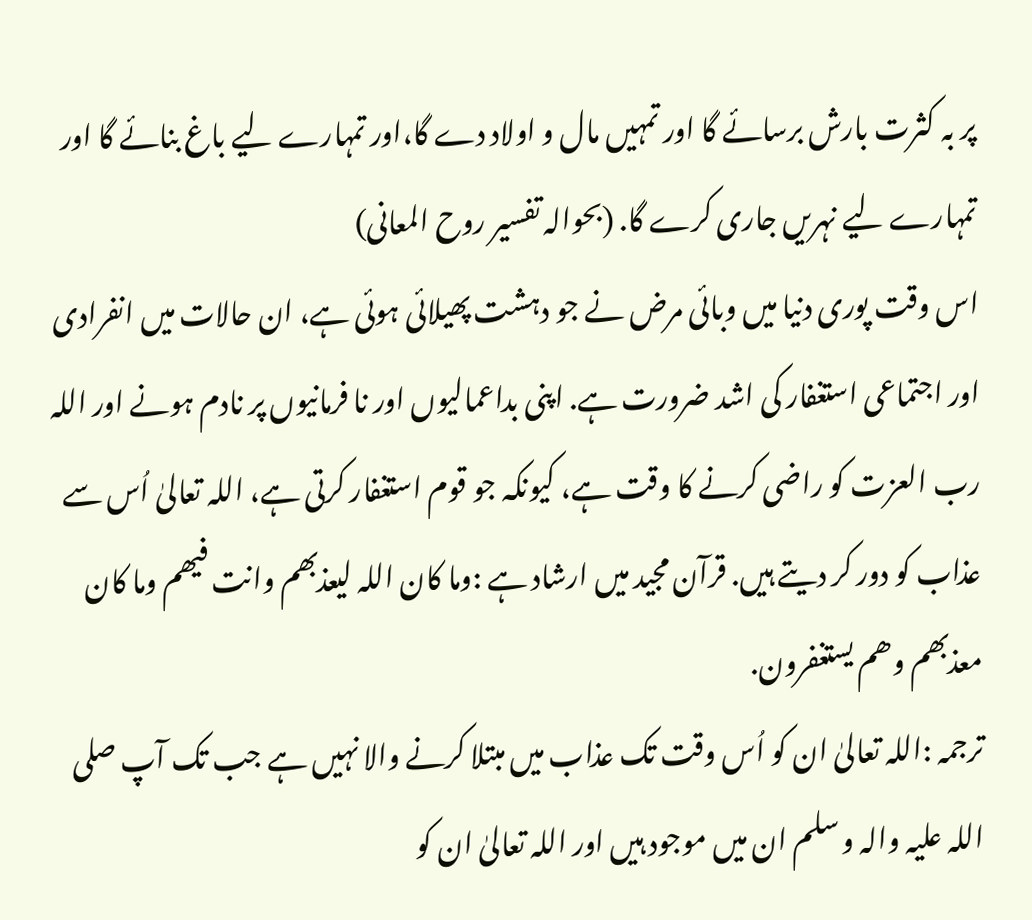پر بہ کثرت بارش برسائے گا اور تمہیں مال و اولاد دے گا،اور تمہارے لیے باغ بنائے گا اور تمہارے لیے نہریں جاری کرے گا. (بحوالہ تفسیر روح المعانی)
اس وقت پوری دنیا میں وبائی مرض نے جو دہشت پھیلائی ہوئی ہے، ان حالات میں انفرادی اور اجتماعی استغفار کی اشد ضرورت ہے. اپنی بداعمالیوں اور نا فرمانیوں پر نادم ہونے اور اللہ رب العزت کو راضی کرنے کا وقت ہے، کیونکہ جو قوم استغفار کرتی ہے، اللہ تعالیٰ اُس سے عذاب کو دور کر دیتے ہیں. قرآن مجید میں ارشاد ہے :وما کان اللہ لیعذبھم وانت فیھم وما کان معذبھم وھم یستغفرون.
ترجمہ :اللہ تعالیٰ ان کو اُس وقت تک عذاب میں مبتلا کرنے والا نہیں ہے جب تک آپ صلی اللہ علیہ والہ و سلم ان میں موجود ہیں اور اللہ تعالیٰ ان کو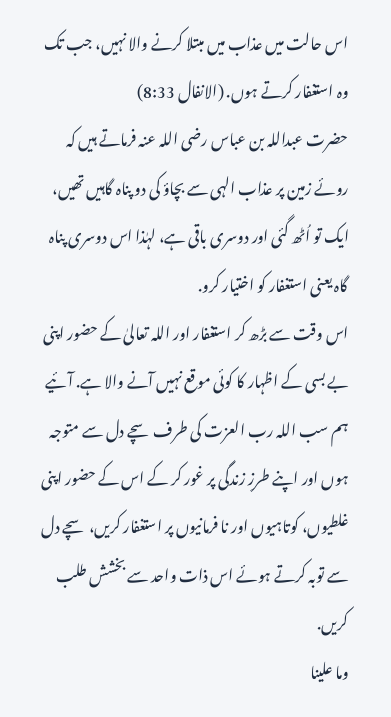اس حالت میں عذاب میں مبتلا کرنے والا نہیں، جب تک وہ استغفار کرتے ہوں. (الانفال 8:33)
حضرت عبداللہ بن عباس رضی اللہ عنہ فرماتے ہیں کہ روئے زمین پر عذاب الہی سے بچاؤ کی دو پناہ گاہیں تھیں، ایک تو اُٹھ گئی اور دوسری باقی ہے، لہٰذا اس دوسری پناہ گاہ یعنی استغفار کو اختیار کرو.
اس وقت سے بڑھ کر استغفار اور اللہ تعالیٰ کے حضور اپنی بے بسی کے اظہار کا کوئی موقع نہیں آنے والا ہے. آئیے ہم سب اللہ رب العزت کی طرف سچے دل سے متوجہ ہوں اور اپنے طرزِ زندگی پر غور کر کے اس کے حضور اپنی غلطیوں، کوتاہیوں اور نا فرمانیوں پر استغفار کریں، سچے دل سے توبہ کرتے ہوئے اس ذات واحد سے بخشش طلب کریں.
وما علینا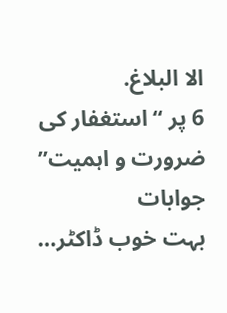الا البلاغ.
6 پر “استغفار کی ضرورت و اہمیت” جوابات
بہت خوب ڈاکٹر…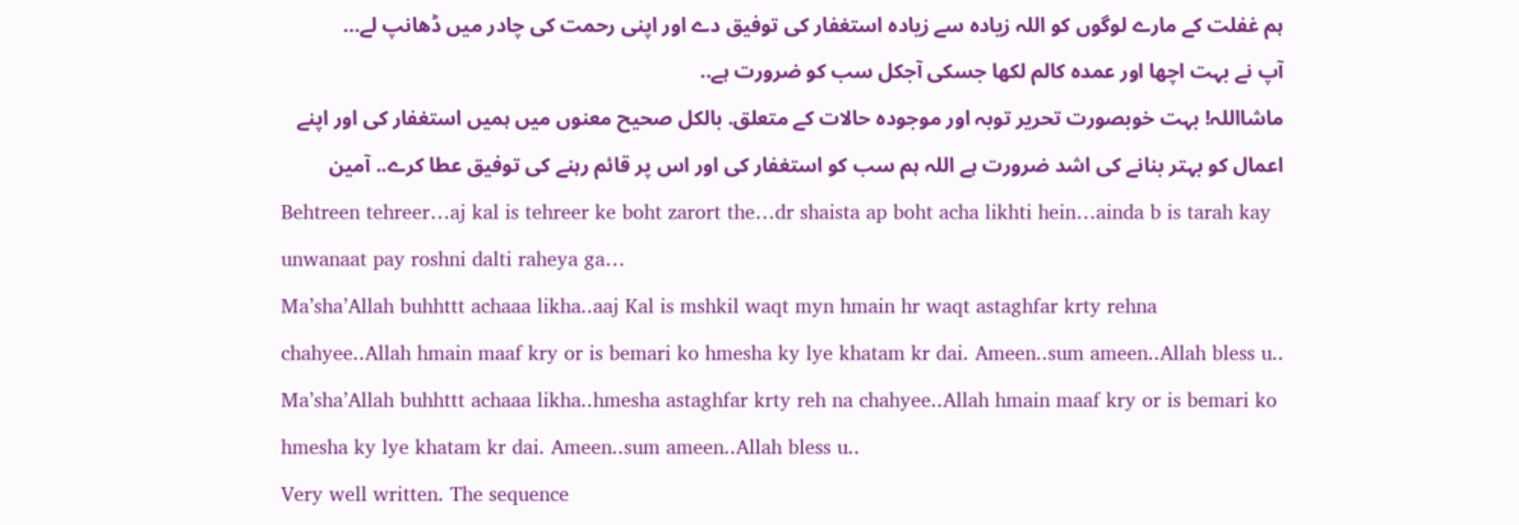ہم غفلت کے مارے لوگوں کو اللہ زیادہ سے زیادہ استغفار کی توفیق دے اور اپنی رحمت کی چادر میں ڈھانپ لے…
آپ نے بہت اچھا اور عمدہ کالم لکھا جسکی آجکل سب کو ضرورت ہے..
ماشااللہ! بہت خوبصورت تحریر توبہ اور موجودہ حالات کے متعلق. بالکل صحیح معنوں میں ہمیں استغفار کی اور اپنے اعمال کو بہتر بنانے کی اشد ضرورت ہے اللہ ہم سب کو استغفار کی اور اس پر قائم رہنے کی توفیق عطا کرے.. آمین
Behtreen tehreer…aj kal is tehreer ke boht zarort the…dr shaista ap boht acha likhti hein…ainda b is tarah kay unwanaat pay roshni dalti raheya ga…
Ma’sha’Allah buhhttt achaaa likha..aaj Kal is mshkil waqt myn hmain hr waqt astaghfar krty rehna chahyee..Allah hmain maaf kry or is bemari ko hmesha ky lye khatam kr dai. Ameen..sum ameen..Allah bless u..
Ma’sha’Allah buhhttt achaaa likha..hmesha astaghfar krty reh na chahyee..Allah hmain maaf kry or is bemari ko hmesha ky lye khatam kr dai. Ameen..sum ameen..Allah bless u..
Very well written. The sequence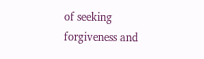of seeking forgiveness and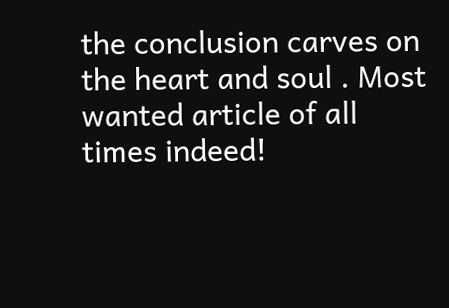the conclusion carves on the heart and soul . Most wanted article of all times indeed!